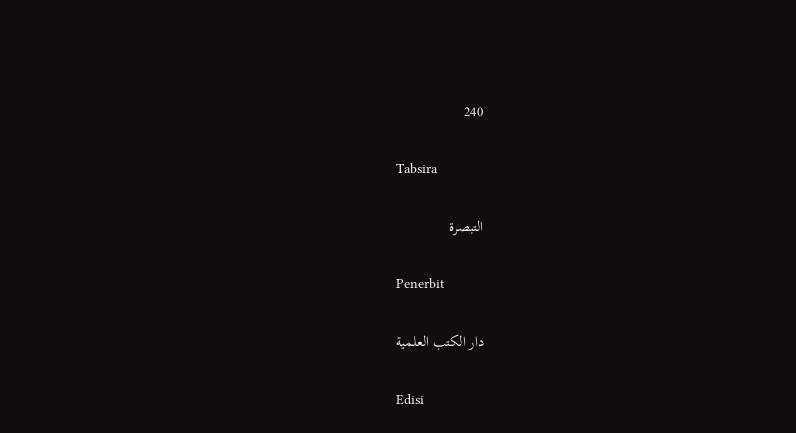240

Tabsira

التبصرة

Penerbit

دار الكتب العلمية

Edisi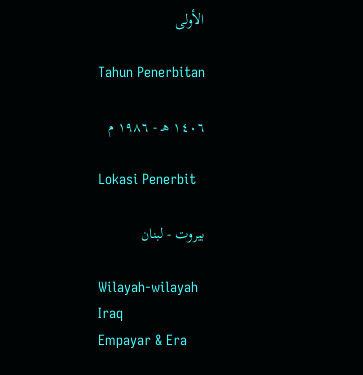الأولى

Tahun Penerbitan

١٤٠٦ هـ - ١٩٨٦ م

Lokasi Penerbit

بيروت - لبنان

Wilayah-wilayah
Iraq
Empayar & Era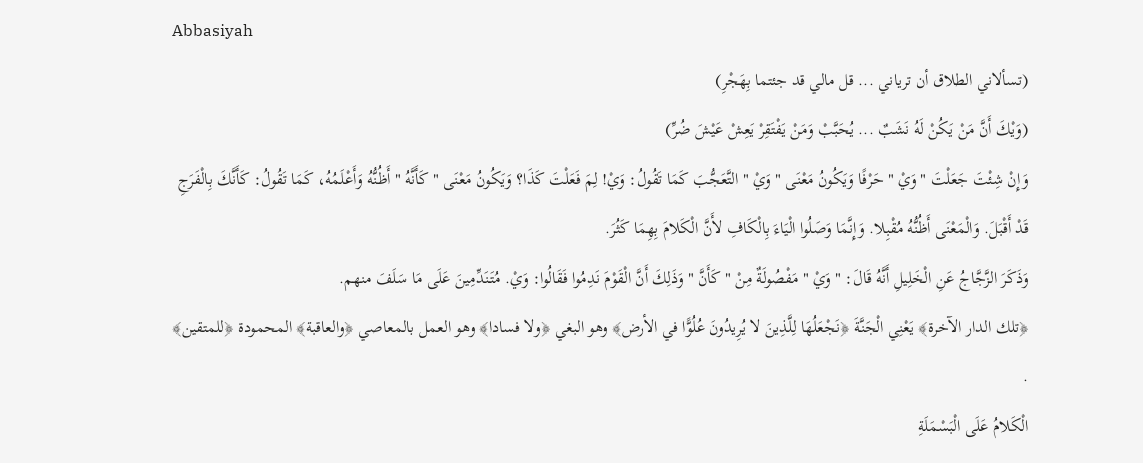Abbasiyah
(تسألاني الطلاق أن ترياني ... قل مالي قد جئتما بِهَجْرِ)
(وَيْكَ أَنَّ مَنْ يَكُنْ لَهُ نَشَبٌ ... يُحَبَّبْ وَمَنْ يَفْتَقِرْ يَعِشْ عَيْشَ ضُرِّ)
وَإِنْ شِئْتَ جَعَلْتَ " وَيْ " حَرْفًا وَيَكُونُ مَعْنَى " وَيْ " التَّعَجُّبَ كَمَا تَقُولُ: وَيْ! لِمَ فَعَلْتَ كَذَا؟ وَيَكُونُ مَعْنَى " كَأَنَّهُ " أَظُنُّهُ وَأَعْلَمُهُ، كَمَا تَقُولُ: كَأَنَّكَ بِالْفَرَجِ قَدْ أَقْبَلَ. وَالْمَعْنَى أَظُنُّهُ مُقْبِلا. وَإِنَّمَا وَصَلُوا الْيَاءَ بِالْكَافِ لأَنَّ الْكَلامَ بِهِمَا كَثُرَ.
وَذَكَرَ الزَّجَّاجُ عَنِ الْخَلِيلِ أَنَّهُ قَالَ: " وَيْ " مَفْصُولَةٌ مِنْ " كَأَنَّ " وَذَلِكَ أَنَّ الْقَوْمَ نَدِمُوا فَقَالُوا: وَيْ. مُتَنَدِّمِينَ عَلَى مَا سَلَفَ منهم.
﴿تلك الدار الآخرة﴾ يَعْنِي الْجَنَّةَ ﴿نَجْعَلُهَا لِلَّذِينَ لا يُرِيدُونَ عُلُوًّا في الأرض﴾ وهو البغي ﴿ولا فسادا﴾ وهو العمل بالمعاصي ﴿والعاقبة﴾ المحمودة ﴿للمتقين﴾ .
الْكَلامُ عَلَى الْبَسْمَلَةِ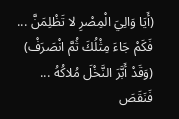(أَيَا وَالِيَ الْمِصْرِ لا تَظْلِمَنَّ ... فَكَمْ جَاءَ مِثْلُكَ ثُمَّ انْصَرَفْ)
(وَقَدْ أَبَّرَ النَّخْلَ مُلاكُهُ ... فَنَقَصَ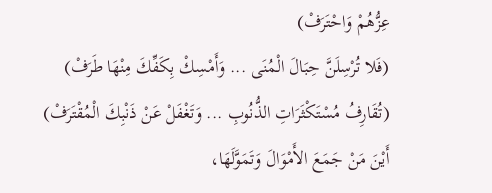عِزُّهُمْ وَاحْتَرَفْ)
(فَلا تُرْسِلَنَّ حِبَالَ الْمُنَى ... وَأَمْسِكْ بِكَفِّكَ مِنْهَا طَرَفْ)
(تُقَارِفُ مُسْتَكْثَرَاتِ الذُّنُوبِ ... وَتَغْفَلْ عَنْ ذَنْبِكَ الْمُقْتَرَفْ)
أَيْنَ مَنْ جَمَعَ الأَمْوَالَ وَتَمَوَّلَهَا،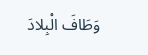وَطَافَ الْبِلادَ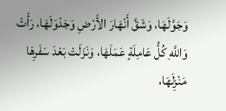وَجَوَّلَهَا، وَشَقَّ أَنْهَارَ الأَرْضِ وَجَدْوَلَهَا، رَأَتْ وَاللَّهِ كُلُّ عَامِلَةٍ عَمَلَهَا، وَنَزَلَتْ بَعْدَ سَفَرِهَا مَنْزِلَهَا،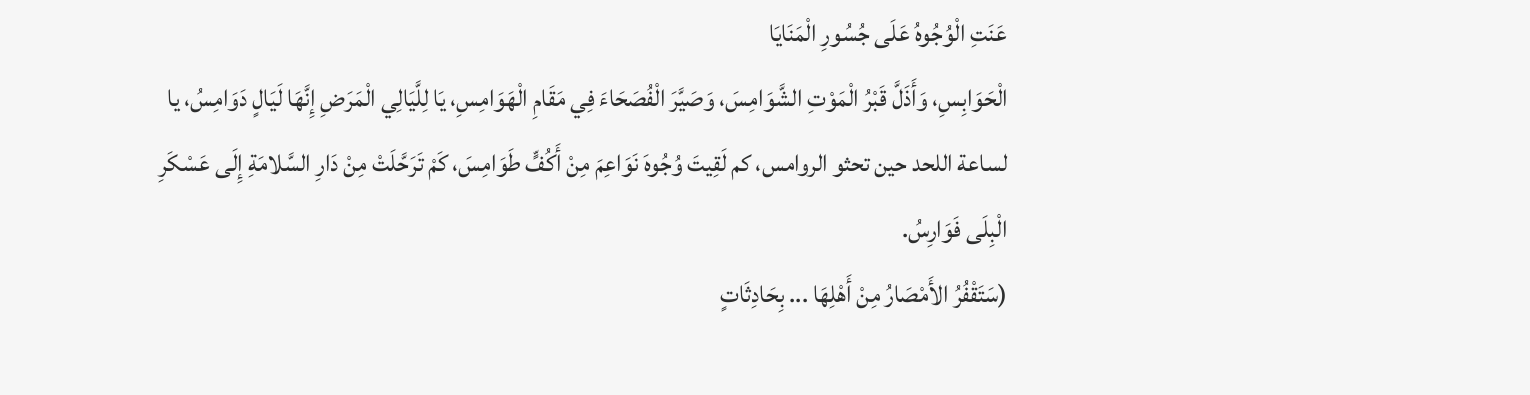عَنَتِ الْوُجُوهُ عَلَى جُسُورِ الْمَنَايَا
الْحَوَابِسِ، وَأَذَلَّ قَبْرُ الْمَوْتِ الشَّوَامِسَ، وَصَيَّرَ الْفُصَحَاءَ فِي مَقَامِ الْهَوَامِسِ، يَا لِلَّيَالِي الْمَرَضِ إِنَّهَا لَيَالٍ دَوَامِسُ، يا لساعة اللحد حين تحثو الروامس، كم لَقِيتَ وُجُوهَ نَوَاعِمَ مِنْ أَكُفٍّ طَوَامِسَ، كَمْ تَرَحَّلَتْ مِنْ دَارِ السَّلامَةِ إِلَى عَسْكَرِ الْبِلَى فَوَارِسُ.
(سَتَقْفُرُ الأَمْصَارُ مِنْ أَهْلِهَا ... بِحَادِثَاتٍ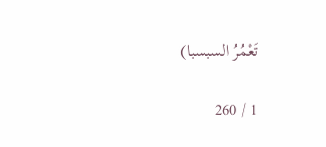تَعْمُرُ السبسبا)

1 / 260